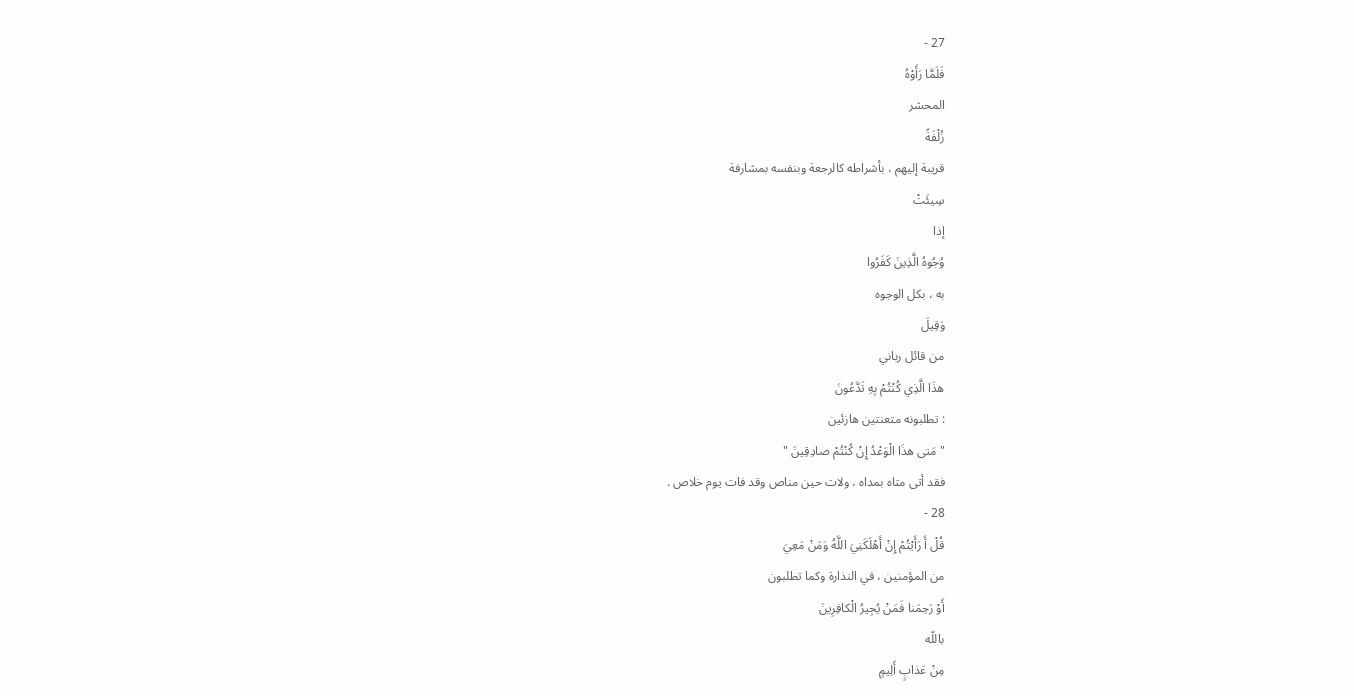27 -
فَلَمَّا رَأَوْهُ
المحشر
زُلْفَةً
قريبة إليهم ، بأشراطه كالرجعة وبنفسه بمشارفة
سِيئَتْ
إذا
وُجُوهُ الَّذِينَ كَفَرُوا
به ، بكل الوجوه
وَقِيلَ
من قائل رباني
هذَا الَّذِي كُنْتُمْ بِهِ تَدَّعُونَ
: تطلبونه متعنتين هازئين
" مَتى هذَا الْوَعْدُ إِنْ كُنْتُمْ صادِقِينَ "
فقد أتى متاه بمداه ، ولات حين مناص وقد فات يوم خلاص .
28 -
قُلْ أَ رَأَيْتُمْ إِنْ أَهْلَكَنِيَ اللَّهُ وَمَنْ مَعِيَ
من المؤمنين ، في النذارة وكما تطلبون
أَوْ رَحِمَنا فَمَنْ يُجِيرُ الْكافِرِينَ
باللّه
مِنْ عَذابٍ أَلِيمٍ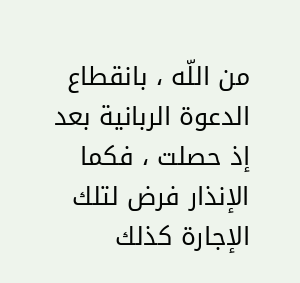من اللّه ، بانقطاع الدعوة الربانية بعد إذ حصلت ، فكما الإنذار فرض لتلك الإجارة كذلك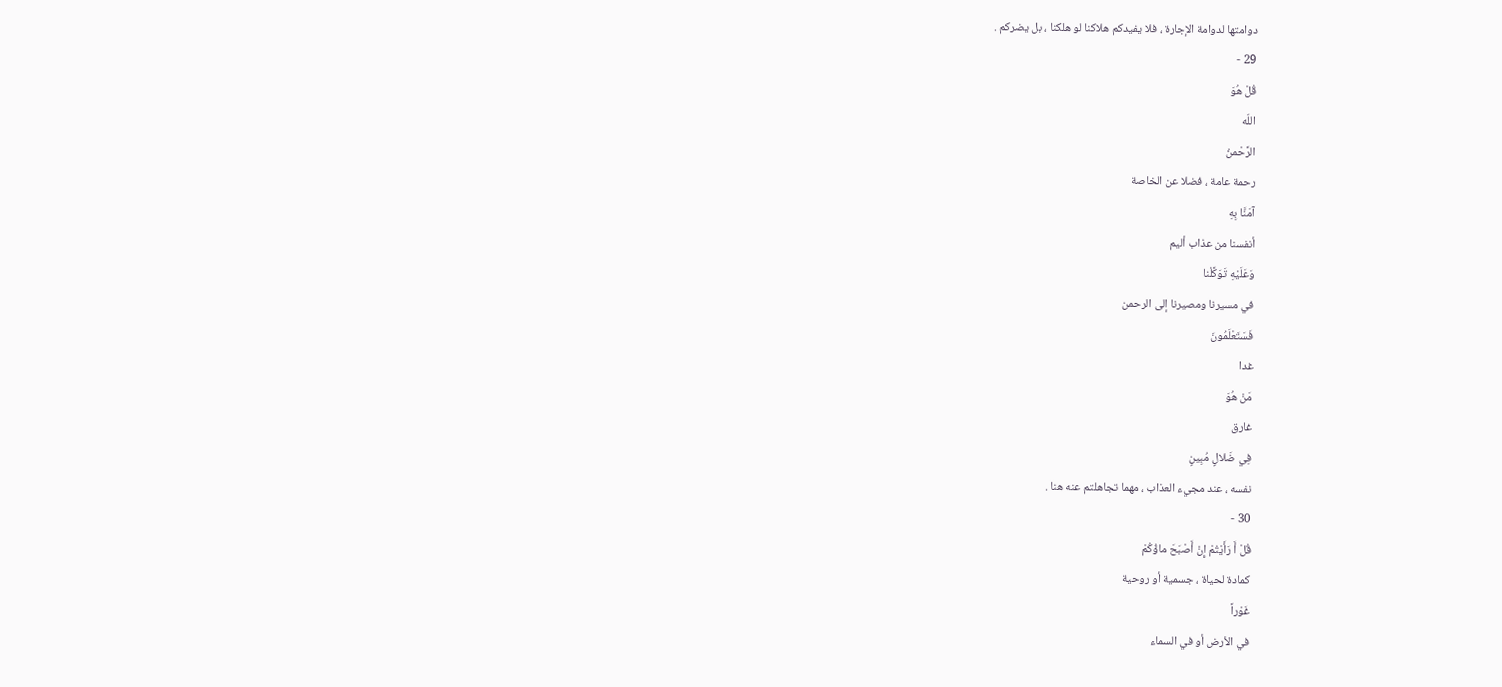دوامتها لدوامة الإجارة ، فلا يفيدكم هلاكنا لو هلكنا ، بل يضركم .
29 -
قُلْ هُوَ
اللّه
الرَّحْمنُ
رحمة عامة ، فضلا عن الخاصة
آمَنَّا بِهِ
أنفسنا من عذاب أليم
وَعَلَيْهِ تَوَكَّلْنا
في مسيرنا ومصيرنا إلى الرحمن
فَسَتَعْلَمُونَ
غدا
مَنْ هُوَ
غارق
فِي ضَلالٍ مُبِينٍ
نفسه ، عند مجيء العذاب ، مهما تجاهلتم عنه هنا .
30 -
قُلْ أَ رَأَيْتُمْ إِنْ أَصْبَحَ ماؤُكُمْ
كمادة لحياة ، جسمية أو روحية
غَوْراً
في الأرض أو في السماء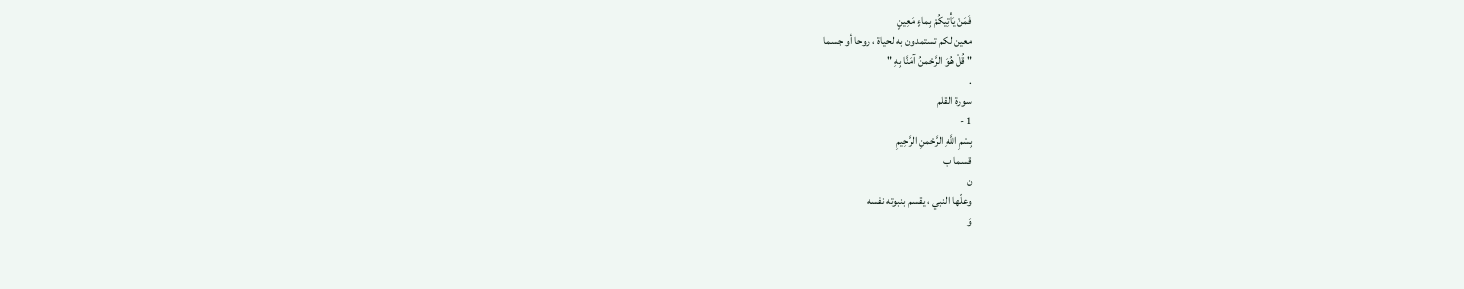فَمَنْ يَأْتِيكُمْ بِماءٍ مَعِينٍ
معين لكم تستمدون به لحياة ، روحا أو جسما
" قُلْ هُوَ الرَّحْمنُ آمَنَّا بِهِ "
.
سورة القلم
1 -
بِسْمِ اللَّهِ الرَّحْمنِ الرَّحِيمِ
قسما ب
ن
وعلّها النبي ، يقسم بنبوته نفسه
وَ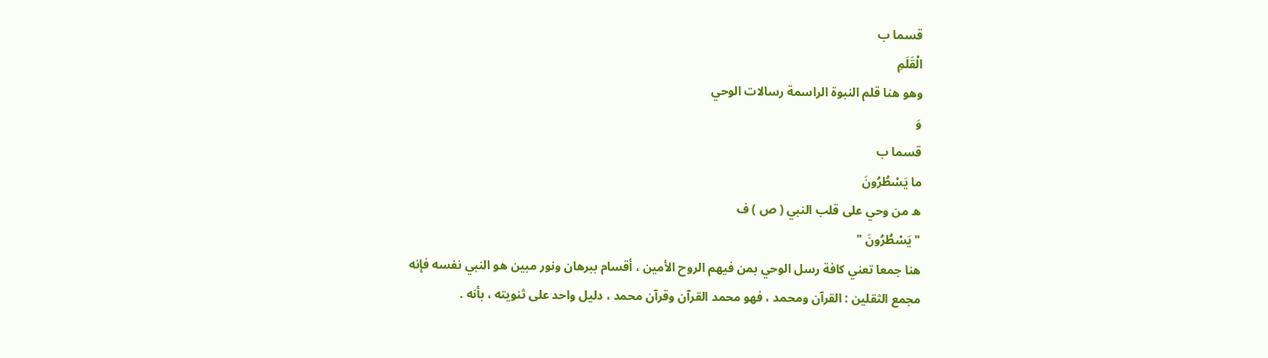قسما ب
الْقَلَمِ
وهو هنا قلم النبوة الراسمة رسالات الوحي
وَ
قسما ب
ما يَسْطُرُونَ
ه من وحي على قلب النبي ( ص ) ف
" يَسْطُرُونَ "
هنا جمعا تعني كافة رسل الوحي بمن فيهم الروح الأمين ، أقسام ببرهان ونور مبين هو النبي نفسه فإنه مجمع الثقلين : القرآن ومحمد ، فهو محمد القرآن وقرآن محمد ، دليل واحد على ثنويته ، بأنه .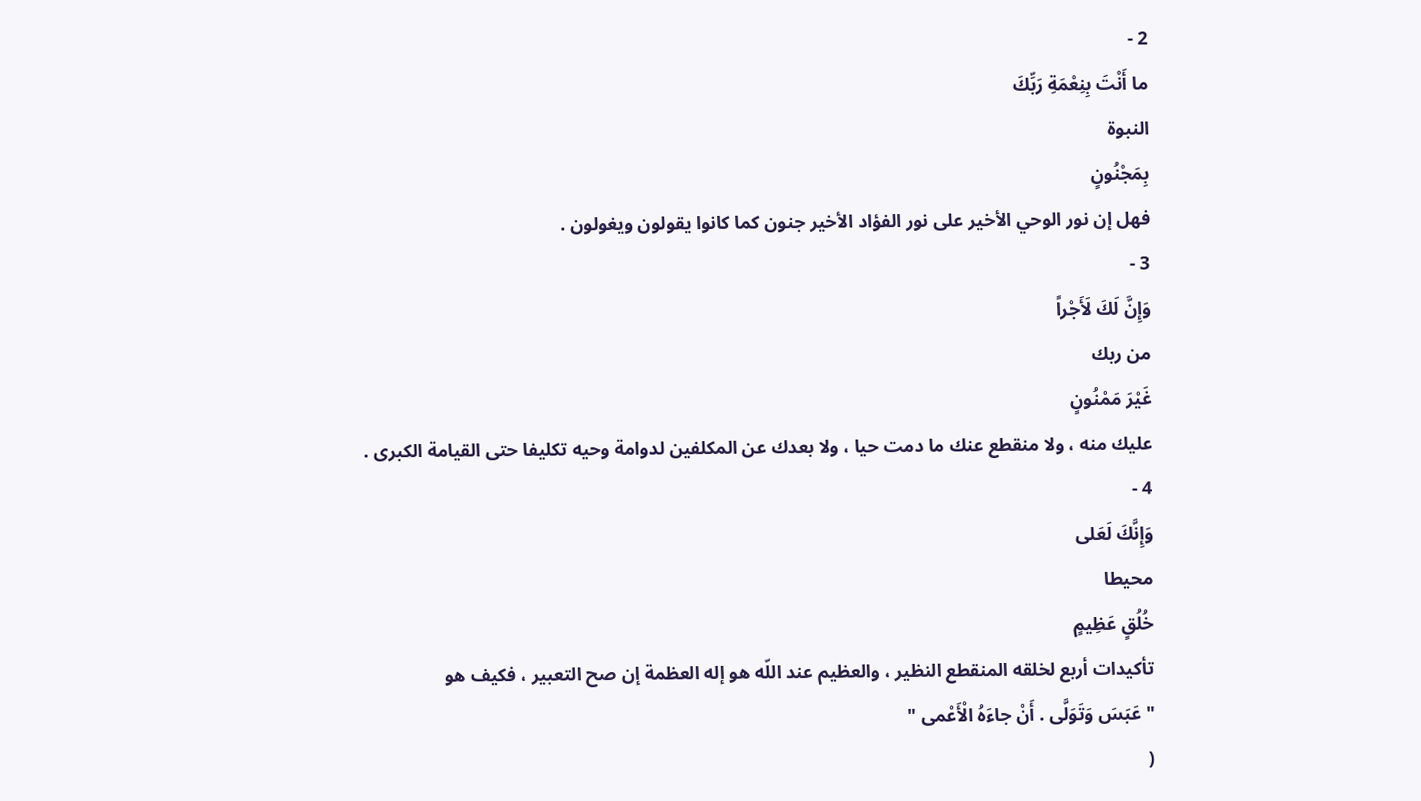2 -
ما أَنْتَ بِنِعْمَةِ رَبِّكَ
النبوة
بِمَجْنُونٍ
فهل إن نور الوحي الأخير على نور الفؤاد الأخير جنون كما كانوا يقولون ويغولون .
3 -
وَإِنَّ لَكَ لَأَجْراً
من ربك
غَيْرَ مَمْنُونٍ
عليك منه ، ولا منقطع عنك ما دمت حيا ، ولا بعدك عن المكلفين لدوامة وحيه تكليفا حتى القيامة الكبرى .
4 -
وَإِنَّكَ لَعَلى
محيطا
خُلُقٍ عَظِيمٍ
تأكيدات أربع لخلقه المنقطع النظير ، والعظيم عند اللّه هو إله العظمة إن صح التعبير ، فكيف هو
" عَبَسَ وَتَوَلَّى . أَنْ جاءَهُ الْأَعْمى "
(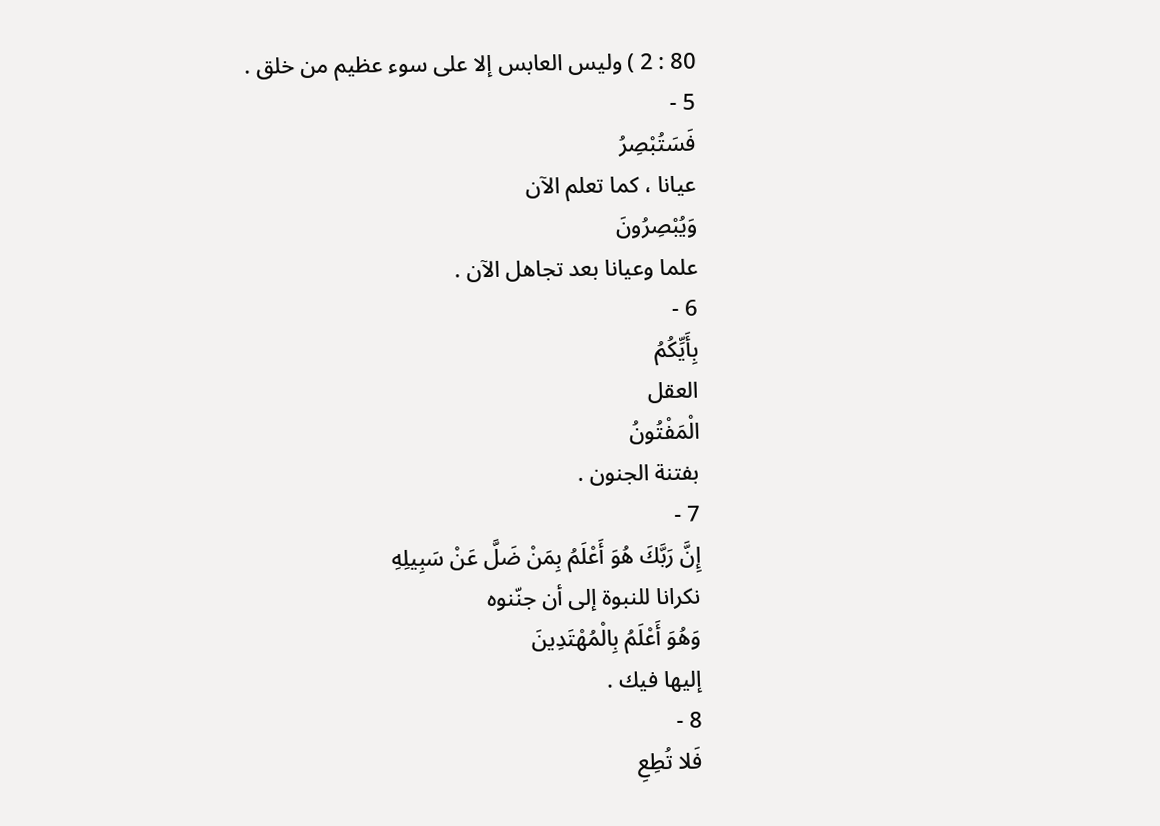80 : 2 ) وليس العابس إلا على سوء عظيم من خلق .
5 -
فَسَتُبْصِرُ
عيانا ، كما تعلم الآن
وَيُبْصِرُونَ
علما وعيانا بعد تجاهل الآن .
6 -
بِأَيِّكُمُ
العقل
الْمَفْتُونُ
بفتنة الجنون .
7 -
إِنَّ رَبَّكَ هُوَ أَعْلَمُ بِمَنْ ضَلَّ عَنْ سَبِيلِهِ
نكرانا للنبوة إلى أن جنّنوه
وَهُوَ أَعْلَمُ بِالْمُهْتَدِينَ
إليها فيك .
8 -
فَلا تُطِعِ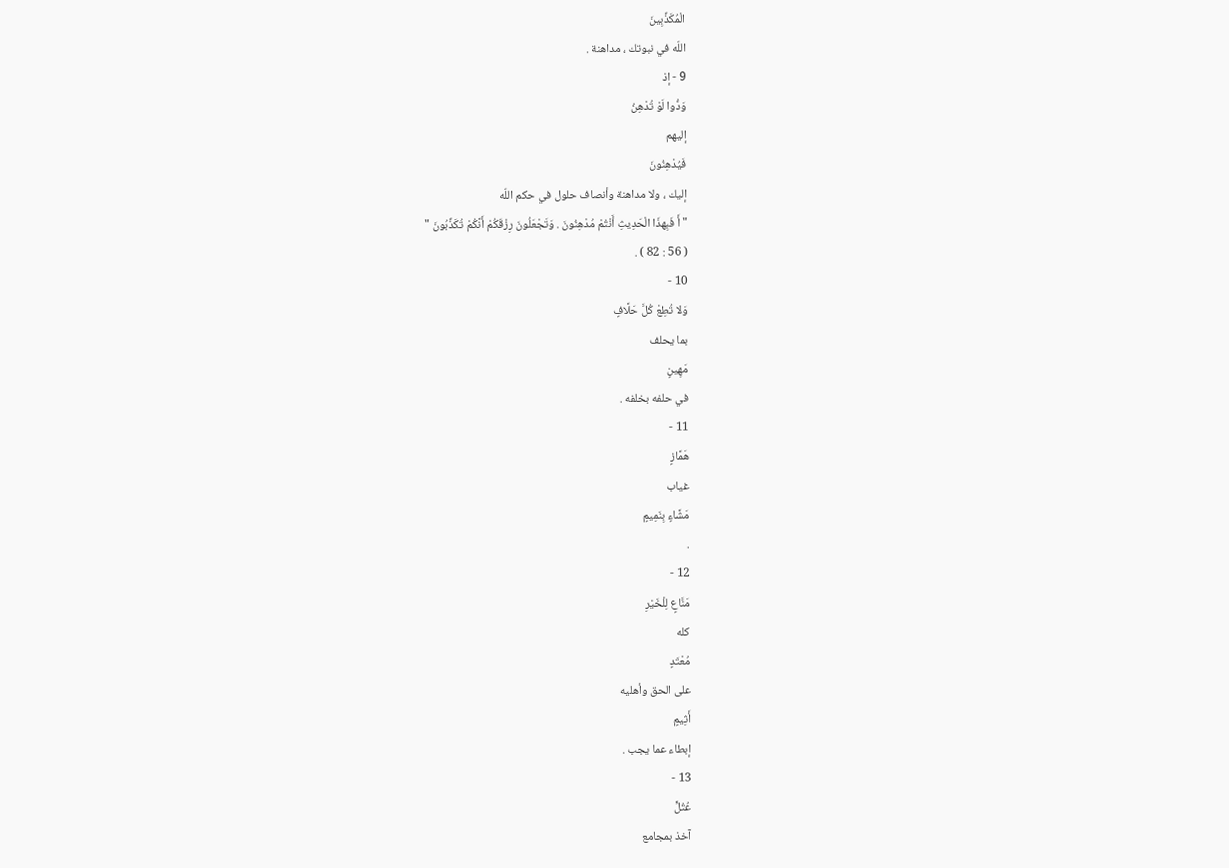الْمُكَذِّبِينَ
اللّه في نبوتك ، مداهنة .
9 - إذ
وَدُّوا لَوْ تُدْهِنُ
إليهم
فَيُدْهِنُونَ
إليك ، ولا مداهنة وأنصاف حلول في حكم اللّه
" أَ فَبِهذَا الْحَدِيثِ أَنْتُمْ مُدْهِنُونَ . وَتَجْعَلُونَ رِزْقَكُمْ أَنَّكُمْ تُكَذِّبُونَ "
( 56 : 82 ) .
10 -
وَلا تُطِعْ كُلَّ حَلَّافٍ
بما يحلف
مَهِينٍ
في حلفه بخلفه .
11 -
هَمَّازٍ
غياب
مَشَّاءٍ بِنَمِيمٍ
.
12 -
مَنَّاعٍ لِلْخَيْرِ
كله
مُعْتَدٍ
على الحق وأهليه
أَثِيمٍ
إبطاء عما يجب .
13 -
عُتُلٍّ
آخذ بمجامع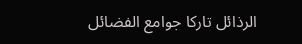الرذائل تاركا جوامع الفضائل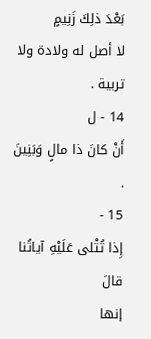بَعْدَ ذلِكَ زَنِيمٍ
لا أصل له ولادة ولا تربية .
14 - ل
أَنْ كانَ ذا مالٍ وَبَنِينَ
.
15 -
إِذا تُتْلى عَلَيْهِ آياتُنا قالَ
إنها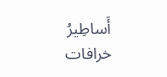أَساطِيرُ
خرافات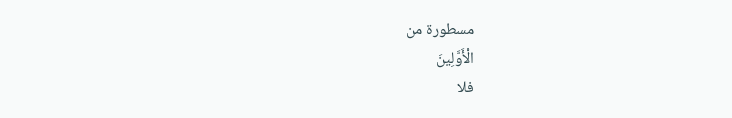مسطورة من
الْأَوَّلِينَ
فلا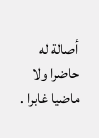أصالة له حاضرا ولا ماضيا غابرا .